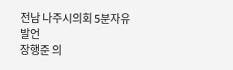전남 나주시의회 5분자유발언
장행준 의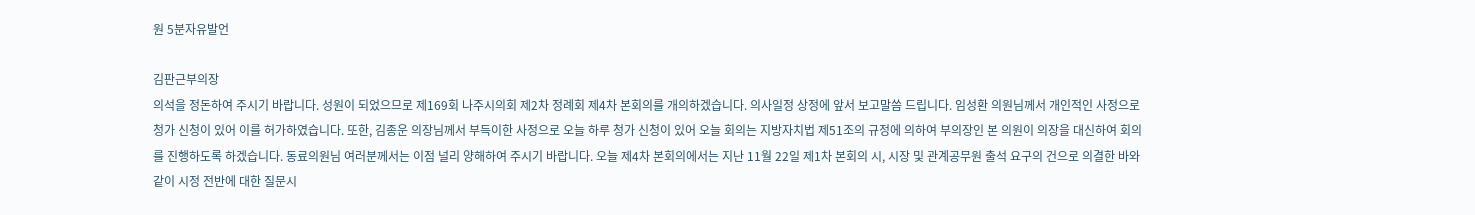원 5분자유발언

김판근부의장
의석을 정돈하여 주시기 바랍니다. 성원이 되었으므로 제169회 나주시의회 제2차 정례회 제4차 본회의를 개의하겠습니다. 의사일정 상정에 앞서 보고말씀 드립니다. 임성환 의원님께서 개인적인 사정으로 청가 신청이 있어 이를 허가하였습니다. 또한, 김종운 의장님께서 부득이한 사정으로 오늘 하루 청가 신청이 있어 오늘 회의는 지방자치법 제51조의 규정에 의하여 부의장인 본 의원이 의장을 대신하여 회의를 진행하도록 하겠습니다. 동료의원님 여러분께서는 이점 널리 양해하여 주시기 바랍니다. 오늘 제4차 본회의에서는 지난 11월 22일 제1차 본회의 시, 시장 및 관계공무원 출석 요구의 건으로 의결한 바와 같이 시정 전반에 대한 질문시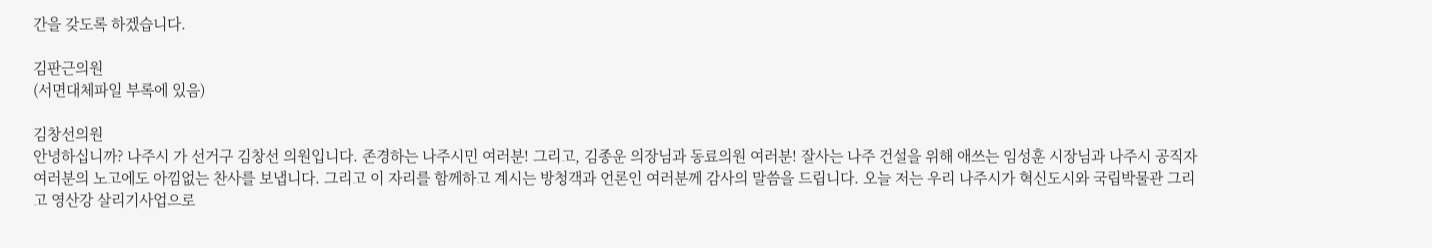간을 갖도록 하겠습니다.

김판근의원
(서면대체파일 부록에 있음)

김창선의원
안녕하십니까? 나주시 가 선거구 김창선 의원입니다. 존경하는 나주시민 여러분! 그리고, 김종운 의장님과 동료의원 여러분! 잘사는 나주 건설을 위해 애쓰는 임성훈 시장님과 나주시 공직자 여러분의 노고에도 아낌없는 찬사를 보냅니다. 그리고 이 자리를 함께하고 계시는 방청객과 언론인 여러분께 감사의 말씀을 드립니다. 오늘 저는 우리 나주시가 혁신도시와 국립박물관 그리고 영산강 살리기사업으로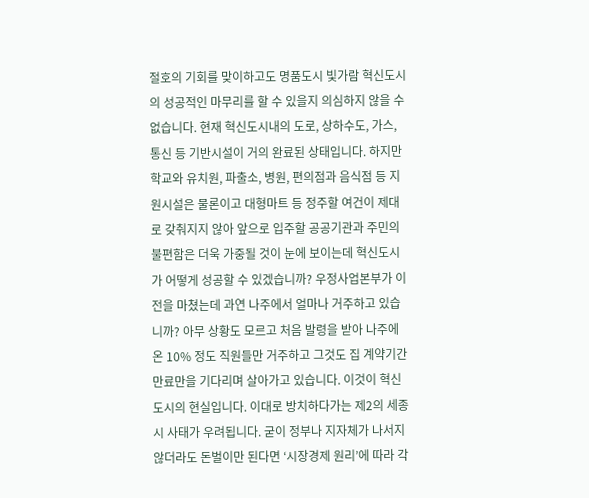절호의 기회를 맞이하고도 명품도시 빛가람 혁신도시의 성공적인 마무리를 할 수 있을지 의심하지 않을 수 없습니다. 현재 혁신도시내의 도로, 상하수도, 가스, 통신 등 기반시설이 거의 완료된 상태입니다. 하지만 학교와 유치원, 파출소, 병원, 편의점과 음식점 등 지원시설은 물론이고 대형마트 등 정주할 여건이 제대로 갖춰지지 않아 앞으로 입주할 공공기관과 주민의 불편함은 더욱 가중될 것이 눈에 보이는데 혁신도시가 어떻게 성공할 수 있겠습니까? 우정사업본부가 이전을 마쳤는데 과연 나주에서 얼마나 거주하고 있습니까? 아무 상황도 모르고 처음 발령을 받아 나주에 온 10% 정도 직원들만 거주하고 그것도 집 계약기간 만료만을 기다리며 살아가고 있습니다. 이것이 혁신도시의 현실입니다. 이대로 방치하다가는 제2의 세종시 사태가 우려됩니다. 굳이 정부나 지자체가 나서지 않더라도 돈벌이만 된다면 ‘시장경제 원리’에 따라 각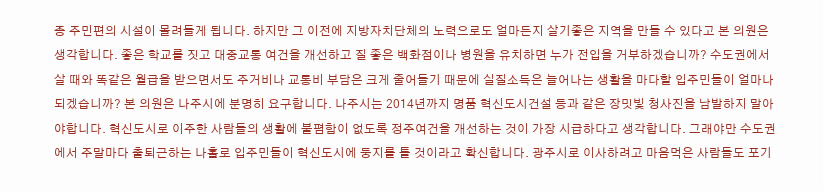종 주민편의 시설이 몰려들게 됩니다. 하지만 그 이전에 지방자치단체의 노력으로도 얼마든지 살기좋은 지역을 만들 수 있다고 본 의원은 생각합니다. 좋은 학교를 짓고 대중교통 여건을 개선하고 질 좋은 백화점이나 병원을 유치하면 누가 전입을 거부하겠습니까? 수도권에서 살 때와 똑같은 월급을 받으면서도 주거비나 교통비 부담은 크게 줄어들기 때문에 실질소득은 늘어나는 생활을 마다할 입주민들이 얼마나 되겠습니까? 본 의원은 나주시에 분명히 요구합니다. 나주시는 2014년까지 명품 혁신도시건설 등과 같은 장밋빛 청사진을 남발하지 말아야합니다. 혁신도시로 이주한 사람들의 생활에 불폄함이 없도록 정주여건을 개선하는 것이 가장 시급하다고 생각합니다. 그래야만 수도권에서 주말마다 출퇴근하는 나홀로 입주민들이 혁신도시에 둥지를 틀 것이라고 확신합니다. 광주시로 이사하려고 마음먹은 사람들도 포기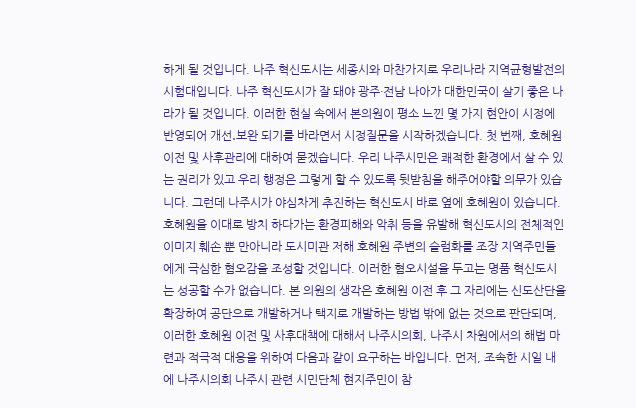하게 될 것입니다. 나주 혁신도시는 세종시와 마찬가지로 우리나라 지역균형발전의 시험대입니다. 나주 혁신도시가 잘 돼야 광주·전남 나아가 대한민국이 살기 좋은 나라가 될 것입니다. 이러한 현실 속에서 본의원이 평소 느낀 몇 가지 현안이 시정에 반영되어 개선․보완 되기를 바라면서 시정질문을 시작하겠습니다. 첫 번째, 호혜원 이전 및 사후관리에 대하여 묻겠습니다. 우리 나주시민은 쾌적한 환경에서 살 수 있는 권리가 있고 우리 행정은 그렇게 할 수 있도록 뒷받침을 해주어야할 의무가 있습니다. 그런데 나주시가 야심차게 추진하는 혁신도시 바로 옆에 호혜원이 있습니다. 호혜원을 이대로 방치 하다가는 환경피해와 악취 등을 유발해 혁신도시의 전체적인 이미지 훼손 뿐 만아니라 도시미관 저해 호혜원 주변의 슬럼화를 조장 지역주민들에게 극심한 혐오감을 조성할 것입니다. 이러한 혐오시설을 두고는 명품 혁신도시는 성공할 수가 없습니다. 본 의원의 생각은 호혜원 이전 후 그 자리에는 신도산단을 확장하여 공단으로 개발하거나 택지로 개발하는 방법 밖에 없는 것으로 판단되며, 이러한 호혜원 이전 및 사후대책에 대해서 나주시의회, 나주시 차원에서의 해법 마련과 적극적 대응을 위하여 다음과 같이 요구하는 바입니다. 먼저, 조속한 시일 내에 나주시의회 나주시 관련 시민단체 현지주민이 참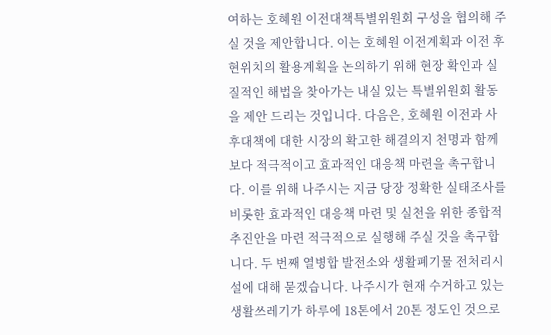여하는 호혜원 이전대책특별위원회 구성을 협의해 주실 것을 제안합니다. 이는 호혜원 이전계획과 이전 후 현위치의 활용계획을 논의하기 위해 현장 확인과 실질적인 해법을 찾아가는 내실 있는 특별위원회 활동을 제안 드리는 것입니다. 다음은, 호혜원 이전과 사후대책에 대한 시장의 확고한 해결의지 천명과 함께 보다 적극적이고 효과적인 대응책 마련을 촉구합니다. 이를 위해 나주시는 지금 당장 정확한 실태조사를 비롯한 효과적인 대응책 마련 및 실천을 위한 종합적 추진안을 마련 적극적으로 실행해 주실 것을 촉구합니다. 두 번째 열병합 발전소와 생활폐기물 전처리시설에 대해 묻겠습니다. 나주시가 현재 수거하고 있는 생활쓰레기가 하루에 18톤에서 20톤 정도인 것으로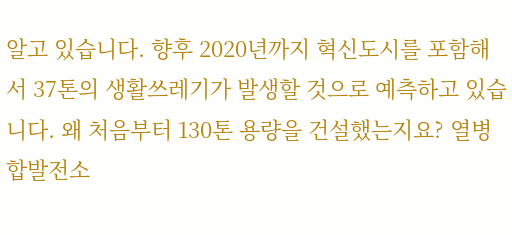알고 있습니다. 향후 2020년까지 혁신도시를 포함해서 37톤의 생활쓰레기가 발생할 것으로 예측하고 있습니다. 왜 처음부터 130톤 용량을 건설했는지요? 열병합발전소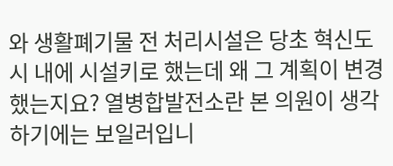와 생활폐기물 전 처리시설은 당초 혁신도시 내에 시설키로 했는데 왜 그 계획이 변경했는지요? 열병합발전소란 본 의원이 생각하기에는 보일러입니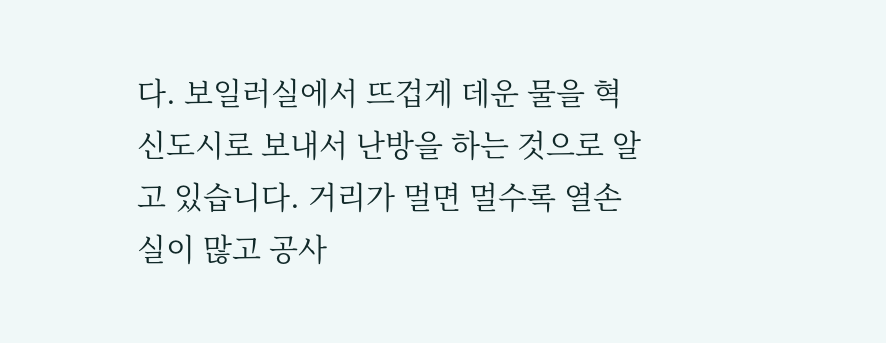다. 보일러실에서 뜨겁게 데운 물을 혁신도시로 보내서 난방을 하는 것으로 알고 있습니다. 거리가 멀면 멀수록 열손실이 많고 공사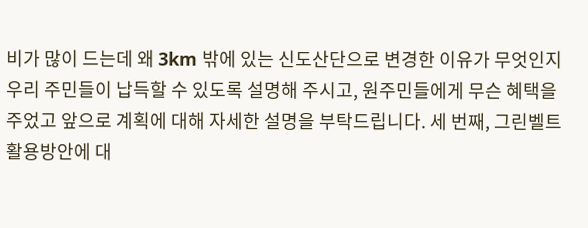비가 많이 드는데 왜 3km 밖에 있는 신도산단으로 변경한 이유가 무엇인지 우리 주민들이 납득할 수 있도록 설명해 주시고, 원주민들에게 무슨 혜택을 주었고 앞으로 계획에 대해 자세한 설명을 부탁드립니다. 세 번째, 그린벨트 활용방안에 대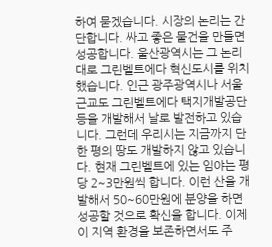하여 묻겠습니다. 시장의 논리는 간단합니다. 싸고 좋은 물건을 만들면 성공합니다. 울산광역시는 그 논리대로 그린벨트에다 혁신도시를 위치했습니다. 인근 광주광역시나 서울 근교도 그린벨트에다 택지개발공단 등을 개발해서 날로 발전하고 있습니다. 그런데 우리시는 지금까지 단 한 평의 땅도 개발하지 않고 있습니다. 현재 그린벨트에 있는 임야는 평당 2~3만원씩 합니다. 이런 산을 개발해서 50~60만원에 분양을 하면 성공할 것으로 확신을 합니다. 이제 이 지역 환경을 보존하면서도 주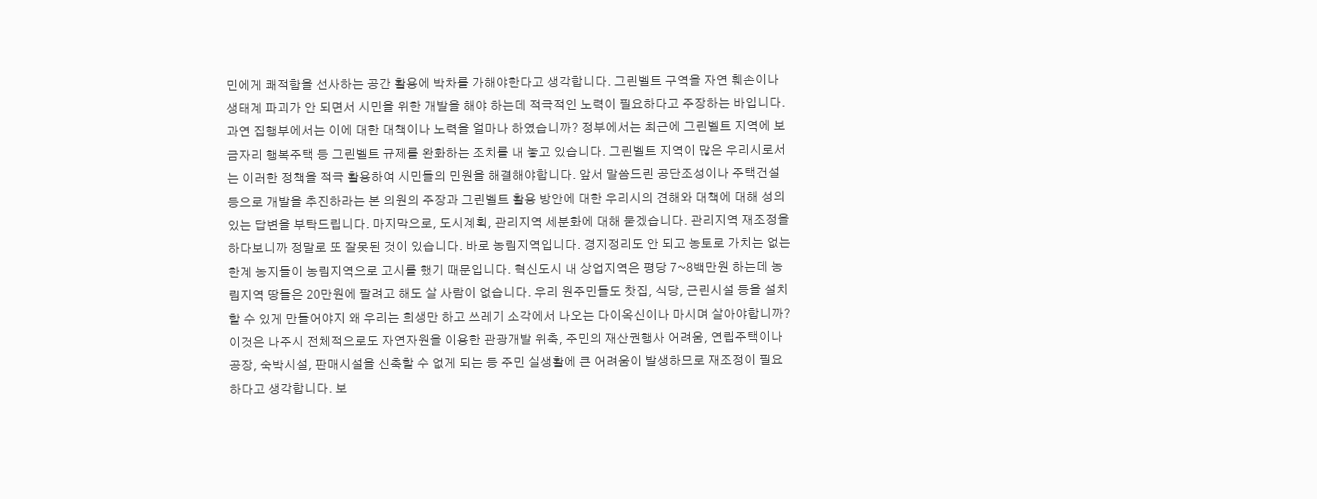민에게 쾌적함을 선사하는 공간 활용에 박차를 가해야한다고 생각합니다. 그린벨트 구역을 자연 훼손이나 생태계 파괴가 안 되면서 시민을 위한 개발을 해야 하는데 적극적인 노력이 필요하다고 주장하는 바입니다. 과연 집행부에서는 이에 대한 대책이나 노력을 얼마나 하였습니까? 정부에서는 최근에 그린벨트 지역에 보금자리 행복주택 등 그린벨트 규제를 완화하는 조치를 내 놓고 있습니다. 그린벨트 지역이 많은 우리시로서는 이러한 정책을 적극 활용하여 시민들의 민원을 해결해야합니다. 앞서 말씀드린 공단조성이나 주택건설 등으로 개발을 추진하라는 본 의원의 주장과 그린벨트 활용 방안에 대한 우리시의 견해와 대책에 대해 성의 있는 답변을 부탁드립니다. 마지막으로, 도시계획, 관리지역 세분화에 대해 묻겠습니다. 관리지역 재조정을 하다보니까 정말로 또 잘못된 것이 있습니다. 바로 농림지역입니다. 경지정리도 안 되고 농토로 가치는 없는 한계 농지들이 농림지역으로 고시를 했기 때문입니다. 혁신도시 내 상업지역은 평당 7~8백만원 하는데 농림지역 땅들은 20만원에 팔려고 해도 살 사람이 없습니다. 우리 원주민들도 찻집, 식당, 근린시설 등을 설치할 수 있게 만들어야지 왜 우리는 희생만 하고 쓰레기 소각에서 나오는 다이옥신이나 마시며 살아야합니까? 이것은 나주시 전체적으로도 자연자원을 이용한 관광개발 위축, 주민의 재산권행사 어려움, 연립주택이나 공장, 숙박시설, 판매시설을 신축할 수 없게 되는 등 주민 실생활에 큰 어려움이 발생하므로 재조정이 필요하다고 생각합니다. 보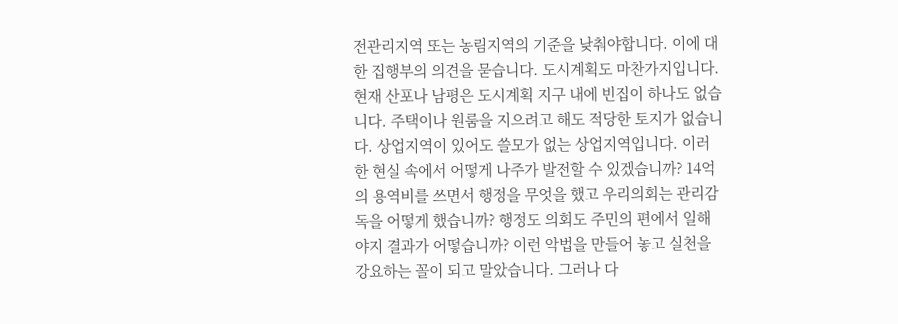전관리지역 또는 농림지역의 기준을 낮춰야합니다. 이에 대한 집행부의 의견을 묻습니다. 도시계획도 마찬가지입니다. 현재 산포나 남평은 도시계획 지구 내에 빈집이 하나도 없습니다. 주택이나 원룸을 지으려고 해도 적당한 토지가 없습니다. 상업지역이 있어도 쓸모가 없는 상업지역입니다. 이러한 현실 속에서 어떻게 나주가 발전할 수 있겠습니까? 14억의 용역비를 쓰면서 행정을 무엇을 했고 우리의회는 관리감독을 어떻게 했습니까? 행정도 의회도 주민의 편에서 일해야지 결과가 어떻습니까? 이런 악법을 만들어 놓고 실천을 강요하는 꼴이 되고 말았습니다. 그러나 다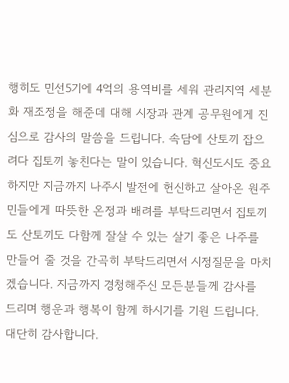행히도 민선5기에 4억의 용역비를 세워 관리지역 세분화 재조정을 해준데 대해 시장과 관계 공무원에게 진심으로 감사의 말씀을 드립니다. 속담에 산토끼 잡으려다 집토끼 놓친다는 말이 있습니다. 혁신도시도 중요하지만 지금까지 나주시 발전에 헌신하고 살아온 원주민들에게 따뜻한 온정과 배려를 부탁드리면서 집토끼도 산토끼도 다함께 잘살 수 있는 살기 좋은 나주를 만들어 줄 것을 간곡히 부탁드리면서 시정질문을 마치겠습니다. 지금까지 경청해주신 모든분들께 감사를 드리며 행운과 행복이 함께 하시기를 기원 드립니다. 대단히 감사합니다.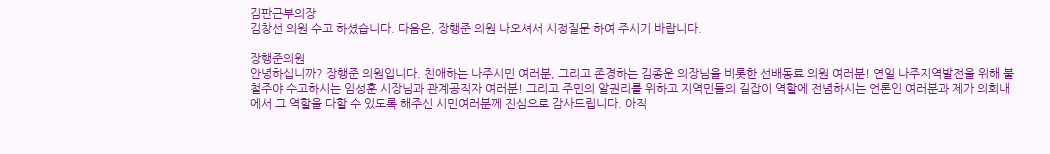김판근부의장
김창선 의원 수고 하셨습니다. 다음은, 장행준 의원 나오셔서 시정질문 하여 주시기 바랍니다.

장행준의원
안녕하십니까? 장행준 의원입니다. 친애하는 나주시민 여러분, 그리고 존경하는 김종운 의장님을 비롯한 선배동료 의원 여러분! 연일 나주지역발전을 위해 불철주야 수고하시는 임성훈 시장님과 관계공직자 여러분! 그리고 주민의 알권리를 위하고 지역민들의 길잡이 역할에 전념하시는 언론인 여러분과 제가 의회내에서 그 역할을 다할 수 있도록 해주신 시민여러분께 진심으로 감사드립니다. 아직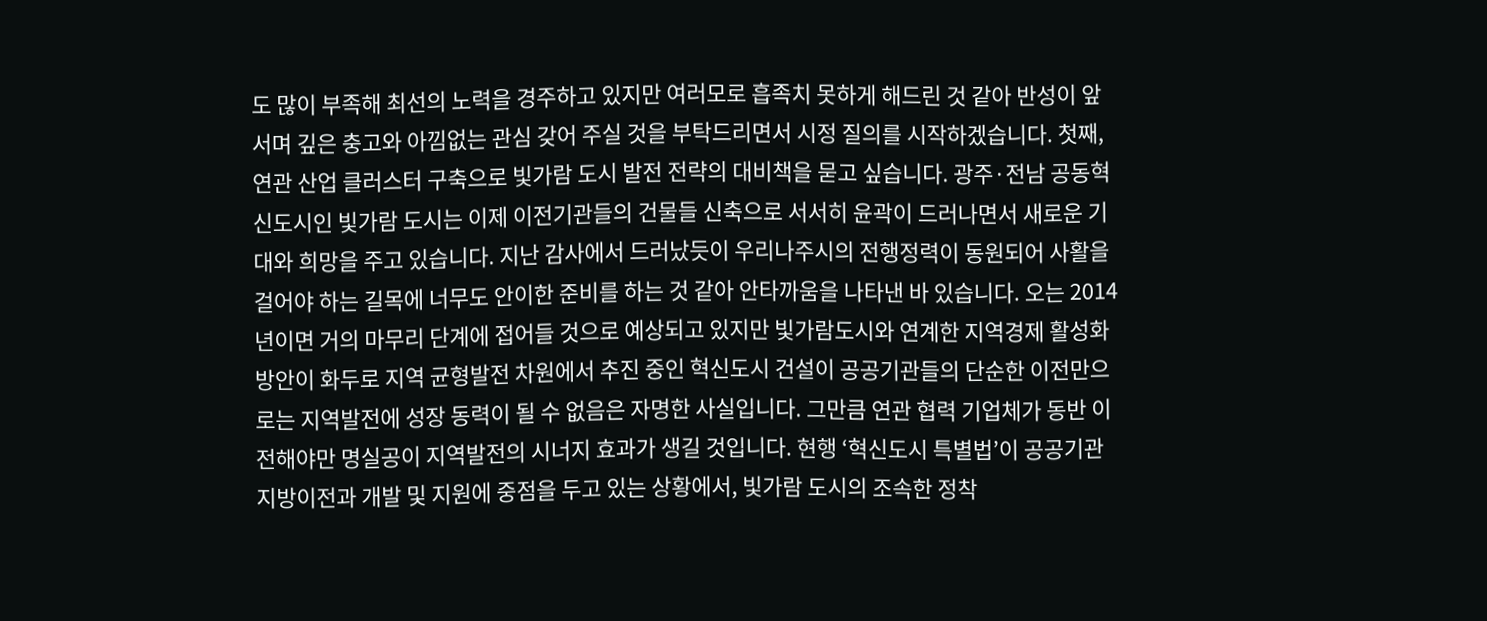도 많이 부족해 최선의 노력을 경주하고 있지만 여러모로 흡족치 못하게 해드린 것 같아 반성이 앞서며 깊은 충고와 아낌없는 관심 갖어 주실 것을 부탁드리면서 시정 질의를 시작하겠습니다. 첫째, 연관 산업 클러스터 구축으로 빛가람 도시 발전 전략의 대비책을 묻고 싶습니다. 광주·전남 공동혁신도시인 빛가람 도시는 이제 이전기관들의 건물들 신축으로 서서히 윤곽이 드러나면서 새로운 기대와 희망을 주고 있습니다. 지난 감사에서 드러났듯이 우리나주시의 전행정력이 동원되어 사활을 걸어야 하는 길목에 너무도 안이한 준비를 하는 것 같아 안타까움을 나타낸 바 있습니다. 오는 2014년이면 거의 마무리 단계에 접어들 것으로 예상되고 있지만 빛가람도시와 연계한 지역경제 활성화 방안이 화두로 지역 균형발전 차원에서 추진 중인 혁신도시 건설이 공공기관들의 단순한 이전만으로는 지역발전에 성장 동력이 될 수 없음은 자명한 사실입니다. 그만큼 연관 협력 기업체가 동반 이전해야만 명실공이 지역발전의 시너지 효과가 생길 것입니다. 현행 ‘혁신도시 특별법’이 공공기관 지방이전과 개발 및 지원에 중점을 두고 있는 상황에서, 빛가람 도시의 조속한 정착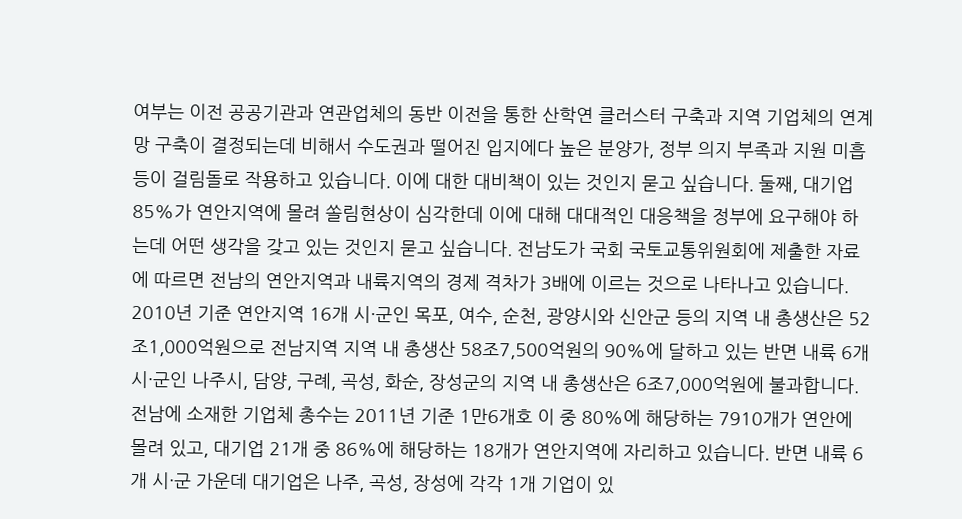여부는 이전 공공기관과 연관업체의 동반 이전을 통한 산학연 클러스터 구축과 지역 기업체의 연계망 구축이 결정되는데 비해서 수도권과 떨어진 입지에다 높은 분양가, 정부 의지 부족과 지원 미흡등이 걸림돌로 작용하고 있습니다. 이에 대한 대비책이 있는 것인지 묻고 싶습니다. 둘째, 대기업 85%가 연안지역에 몰려 쏠림현상이 심각한데 이에 대해 대대적인 대응책을 정부에 요구해야 하는데 어떤 생각을 갖고 있는 것인지 묻고 싶습니다. 전남도가 국회 국토교통위원회에 제출한 자료에 따르면 전남의 연안지역과 내륙지역의 경제 격차가 3배에 이르는 것으로 나타나고 있습니다. 2010년 기준 연안지역 16개 시·군인 목포, 여수, 순천, 광양시와 신안군 등의 지역 내 총생산은 52조1,000억원으로 전남지역 지역 내 총생산 58조7,500억원의 90%에 달하고 있는 반면 내륙 6개 시·군인 나주시, 담양, 구례, 곡성, 화순, 장성군의 지역 내 총생산은 6조7,000억원에 불과합니다. 전남에 소재한 기업체 총수는 2011년 기준 1만6개호 이 중 80%에 해당하는 7910개가 연안에 몰려 있고, 대기업 21개 중 86%에 해당하는 18개가 연안지역에 자리하고 있습니다. 반면 내륙 6개 시·군 가운데 대기업은 나주, 곡성, 장성에 각각 1개 기업이 있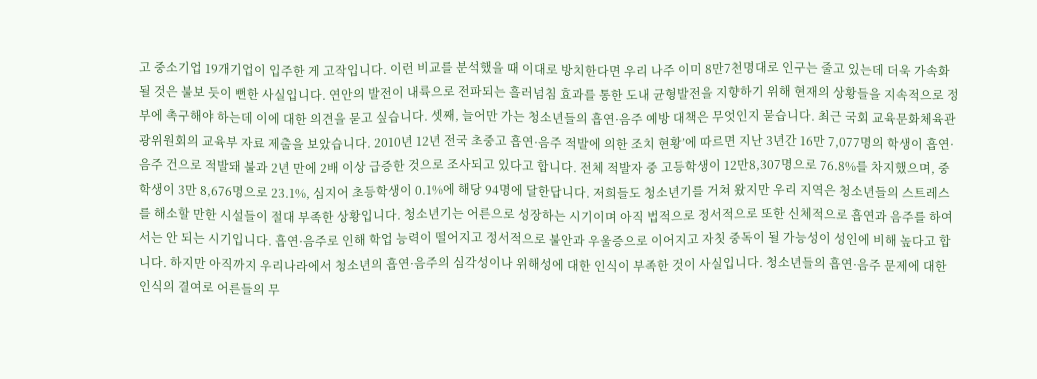고 중소기업 19개기업이 입주한 게 고작입니다. 이런 비교를 분석했을 때 이대로 방치한다면 우리 나주 이미 8만7천명대로 인구는 줄고 있는데 더욱 가속화 될 것은 불보 듯이 뻔한 사실입니다. 연안의 발전이 내륙으로 전파되는 흘러넘침 효과를 통한 도내 균형발전을 지향하기 위해 현재의 상황들을 지속적으로 정부에 촉구해야 하는데 이에 대한 의견을 묻고 싶습니다. 셋째, 늘어만 가는 청소년들의 흡연·음주 예방 대책은 무엇인지 묻습니다. 최근 국회 교육문화체육관광위원회의 교육부 자료 제출을 보았습니다. 2010년 12년 전국 초중고 흡연·음주 적발에 의한 조치 현황’에 따르면 지난 3년간 16만 7,077명의 학생이 흡연·음주 건으로 적발돼 불과 2년 만에 2배 이상 급증한 것으로 조사되고 있다고 합니다. 전체 적발자 중 고등학생이 12만8,307명으로 76.8%를 차지했으며, 중학생이 3만 8,676명으로 23.1%, 심지어 초등학생이 0.1%에 해당 94명에 달한답니다. 저희들도 청소년기를 거쳐 왔지만 우리 지역은 청소년들의 스트레스를 해소할 만한 시설들이 절대 부족한 상황입니다. 청소년기는 어른으로 성장하는 시기이며 아직 법적으로 정서적으로 또한 신체적으로 흡연과 음주를 하여서는 안 되는 시기입니다. 흡연·음주로 인해 학업 능력이 떨어지고 정서적으로 불안과 우울증으로 이어지고 자칫 중독이 될 가능성이 성인에 비해 높다고 합니다. 하지만 아직까지 우리나라에서 청소년의 흡연·음주의 심각성이나 위해성에 대한 인식이 부족한 것이 사실입니다. 청소년들의 흡연·음주 문제에 대한 인식의 결여로 어른들의 무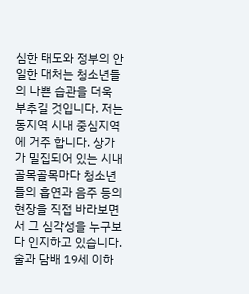심한 태도와 정부의 안일한 대처는 청소년들의 나쁜 습관을 더욱 부추길 것입니다. 저는 동지역 시내 중심지역에 거주 합니다. 상가가 밀집되어 있는 시내 골목골목마다 청소년들의 흡연과 음주 등의 현장을 직접 바라보면서 그 심각성을 누구보다 인지하고 있습니다. 술과 담배 19세 이하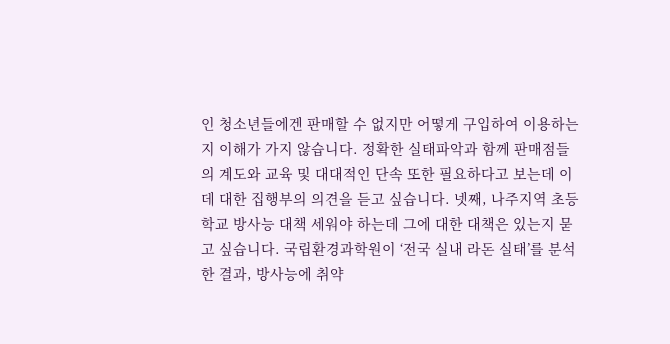인 청소년들에겐 판매할 수 없지만 어떻게 구입하여 이용하는지 이해가 가지 않습니다. 정확한 실태파악과 함께 판매점들의 계도와 교육 및 대대적인 단속 또한 필요하다고 보는데 이데 대한 집행부의 의견을 듣고 싶습니다. 넷째, 나주지역 초등학교 방사능 대책 세워야 하는데 그에 대한 대책은 있는지 묻고 싶습니다. 국립환경과학원이 ‘전국 실내 라돈 실태’를 분석한 결과, 방사능에 취약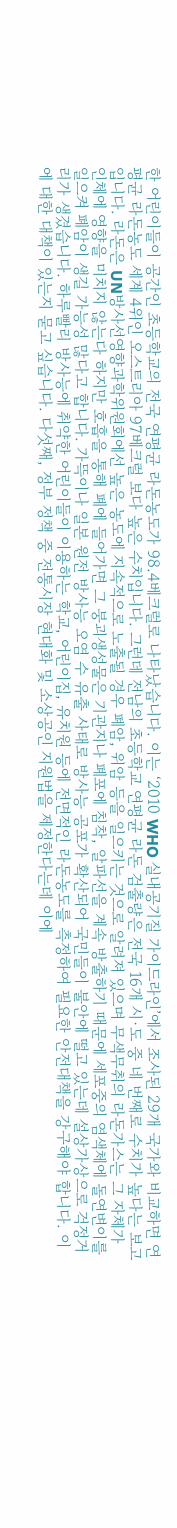한 어린이들이 공간인 초등학교의 전국 연평균 라돈농도가 98.4베크럴로 나타났습니다. 이는 ‘2010 WHO 실내공기질 가이드라인’에서 조사된 29개 국가와 비교하면 연평균 라돈농도 세계 4위인 오스트리아 97베크럴 보다 높은 수치입니다. 그런데 전남의 초등학교 연평균 라돈 검출량은 전국 16개 시·도 중 네 번째로 수치가 높다는 보고입니다. 라돈은 UN방사선영향과학위원회에선 높은 농도에 지속적으로 노출될 경우 폐암, 위암 등을 일으키는 것으로 알려져 있으며 무색무취의 라돈가스는 그 자체가 인체에 영향을 미치지 않는다 하지만 호흡을 통해 폐에 들어가면 그 붕괴생성물은 기관지나 폐포에 침착, 알파선을 계속 방출하기 때문에 세포중의 염색체에 돌연변이를 일으켜 폐암이 생길 가능성 많다고 합니다. 가뜩이나 일본 원전 방사능 오염 수 유출 사태로 방사능 공포가 확산되어 국민들이 불안에 떨고 있는데 설상가상으로 걱정거리가 생겼습니다. 하루빨리 방사능에 취약한 어린이들이 이용하는 학교, 어린이집, 유치원 등에 전면적인 라돈농도를 측정하여 필요한 안전대책을 강구해야 합니다. 이에 대한 대책이 있는지 묻고 싶습니다. 다섯째, 정부 정책 중 전통시장 현대화 및 소상공인 지원법을 제정한다는데 이에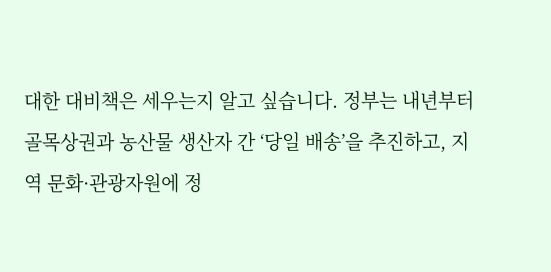대한 대비책은 세우는지 알고 싶습니다. 정부는 내년부터 골목상권과 농산물 생산자 간 ‘당일 배송’을 추진하고, 지역 문화·관광자원에 정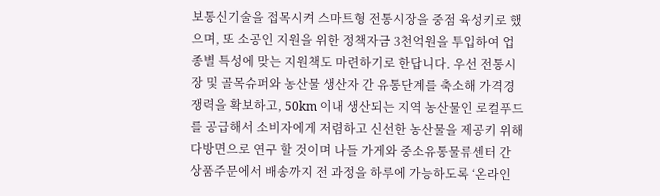보통신기술을 접목시켜 스마트형 전통시장을 중점 육성키로 했으며, 또 소공인 지원을 위한 정책자금 3천억원을 투입하여 업종별 특성에 맞는 지원책도 마련하기로 한답니다. 우선 전통시장 및 골목슈퍼와 농산물 생산자 간 유통단계를 축소해 가격경쟁력을 확보하고, 50km 이내 생산되는 지역 농산물인 로컬푸드를 공급해서 소비자에게 저렴하고 신선한 농산물을 제공키 위해 다방면으로 연구 할 것이며 나들 가게와 중소유통물류센터 간 상품주문에서 배송까지 전 과정을 하루에 가능하도록 ‘온라인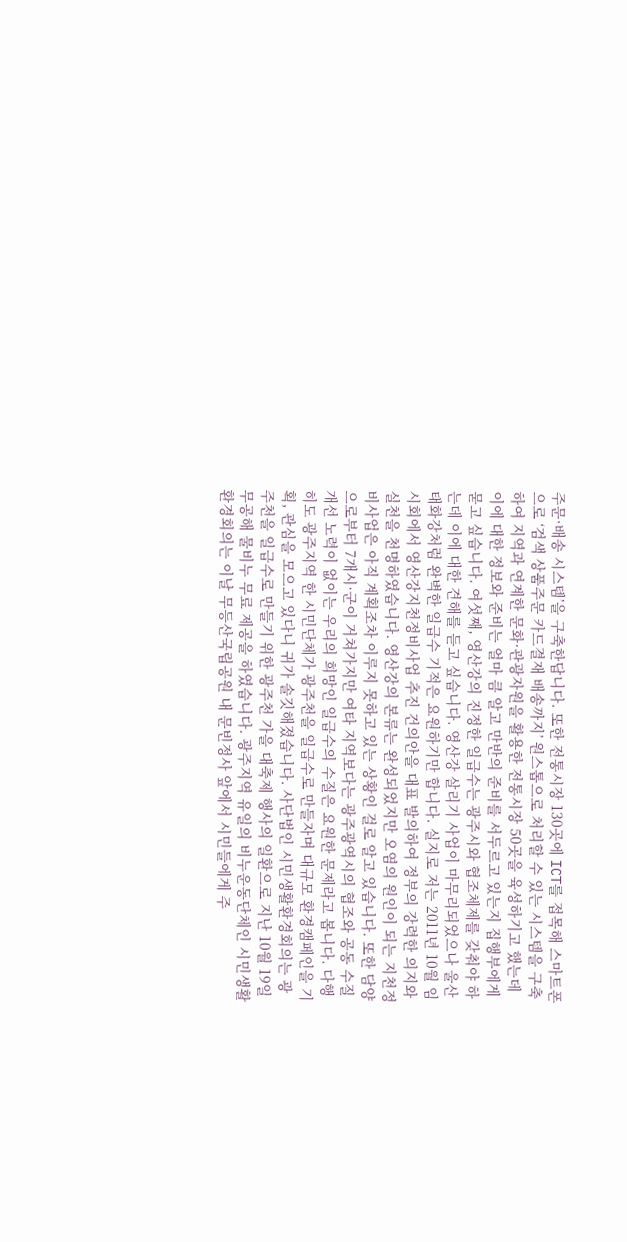주문·배송 시스템’을 구축한답니다. 또한 전통시장 130곳에 ICT를 접목해 스마트폰으로 ‘검색 상품주문 카드결재 배송까지’ 원스톱으로 처리할 수 있는 시스템을 구축하여 지역과 연계한 문화·관광자원을 활용한 전통시장 50곳을 육성하기고 했는데 이에 대한 정보와 준비는 얼마 큼 알고 만반의 준비를 서두르고 있는지 집행부에게 묻고 싶습니다. 여섯째, 영산강의 진정한 일급수는 광주시와 협조체제를 갖춰야 하는데 이에 대한 견해를 듣고 싶습니다. 영산강 살리기 사업이 마무리되었으나 울산 태화강처럼 완벽한 일급수 기적은 요원하기만 합니다. 실지로 저는 2011년 10월 임시회에서 영산강지천정비사업 추진 건의안을 대표 발의하여 정부의 강력한 의지와 실천을 천명하였습니다. 영산강의 본류는 완성되었지만 오염의 원인이 되는 지천정비사업은 아직 계획조차 이루지 못하고 있는 상황인 걸로 알고 있습니다. 또한 담양으로부터 7개시·군이 거쳐가지만 여타 지역보다는 광주광역시의 협조와 공동 수질개선 노력이 없이는 우리의 희망인 일급수의 수질은 요원한 문제라고 봅니다. 다행히도 광주지역 한 시민단체가 광주천을 일급수로 만들자며 대규모 환경캠페인을 기획, 관심을 모으고 있다니 귀가 솔깃해졌습니다. 사단법인 시민생활환경회의는 광주천을 일급수로 만들기 위한 광주천 가을 대축제 행사의 일환으로 지난 10월 19일 무공해 물비누 무료 제공을 하였습니다. 광주지역 유일의 비누운동단체인 시민생활환경회의는 이날 무등산국립공원 내 문빈정사 앞에서 시민들에게 주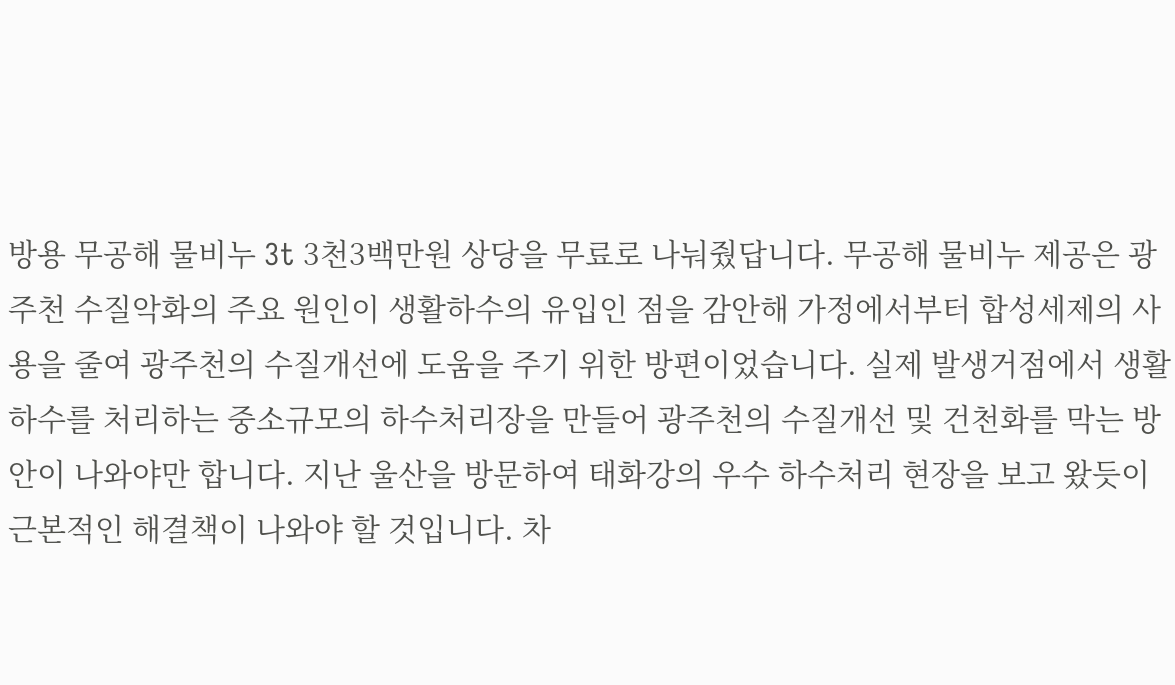방용 무공해 물비누 3t 3천3백만원 상당을 무료로 나눠줬답니다. 무공해 물비누 제공은 광주천 수질악화의 주요 원인이 생활하수의 유입인 점을 감안해 가정에서부터 합성세제의 사용을 줄여 광주천의 수질개선에 도움을 주기 위한 방편이었습니다. 실제 발생거점에서 생활하수를 처리하는 중소규모의 하수처리장을 만들어 광주천의 수질개선 및 건천화를 막는 방안이 나와야만 합니다. 지난 울산을 방문하여 태화강의 우수 하수처리 현장을 보고 왔듯이 근본적인 해결책이 나와야 할 것입니다. 차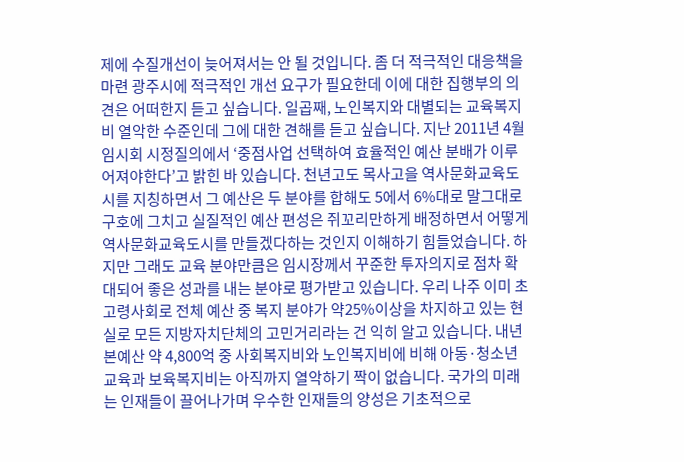제에 수질개선이 늦어져서는 안 될 것입니다. 좀 더 적극적인 대응책을 마련 광주시에 적극적인 개선 요구가 필요한데 이에 대한 집행부의 의견은 어떠한지 듣고 싶습니다. 일곱째, 노인복지와 대별되는 교육복지비 열악한 수준인데 그에 대한 견해를 듣고 싶습니다. 지난 2011년 4월 임시회 시정질의에서 ‘중점사업 선택하여 효율적인 예산 분배가 이루어져야한다’고 밝힌 바 있습니다. 천년고도 목사고을 역사문화교육도시를 지칭하면서 그 예산은 두 분야를 합해도 5에서 6%대로 말그대로 구호에 그치고 실질적인 예산 편성은 쥐꼬리만하게 배정하면서 어떻게 역사문화교육도시를 만들겠다하는 것인지 이해하기 힘들었습니다. 하지만 그래도 교육 분야만큼은 임시장께서 꾸준한 투자의지로 점차 확대되어 좋은 성과를 내는 분야로 평가받고 있습니다. 우리 나주 이미 초고령사회로 전체 예산 중 복지 분야가 약25%이상을 차지하고 있는 현실로 모든 지방자치단체의 고민거리라는 건 익히 알고 있습니다. 내년 본예산 약 4,800억 중 사회복지비와 노인복지비에 비해 아동·청소년 교육과 보육복지비는 아직까지 열악하기 짝이 없습니다. 국가의 미래는 인재들이 끌어나가며 우수한 인재들의 양성은 기초적으로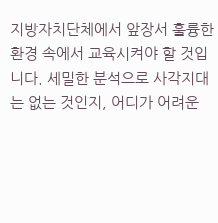지방자치단체에서 앞장서 훌륭한 환경 속에서 교육시켜야 할 것입니다. 세밀한 분석으로 사각지대는 없는 것인지, 어디가 어려운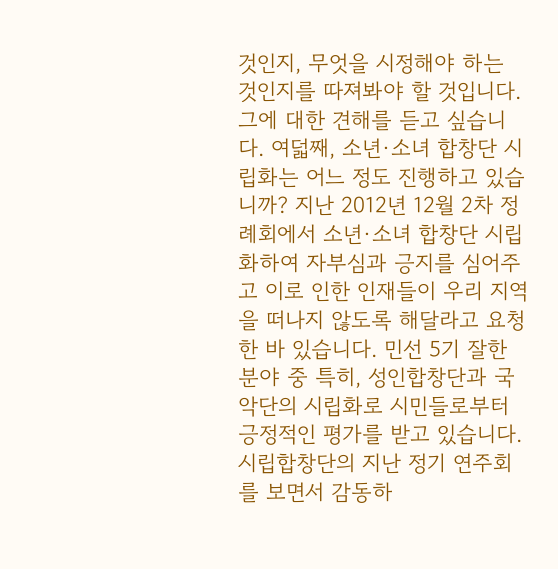것인지, 무엇을 시정해야 하는 것인지를 따져봐야 할 것입니다. 그에 대한 견해를 듣고 싶습니다. 여덟째, 소년·소녀 합창단 시립화는 어느 정도 진행하고 있습니까? 지난 2012년 12월 2차 정례회에서 소년·소녀 합창단 시립화하여 자부심과 긍지를 심어주고 이로 인한 인재들이 우리 지역을 떠나지 않도록 해달라고 요청한 바 있습니다. 민선 5기 잘한 분야 중 특히, 성인합창단과 국악단의 시립화로 시민들로부터 긍정적인 평가를 받고 있습니다. 시립합창단의 지난 정기 연주회를 보면서 감동하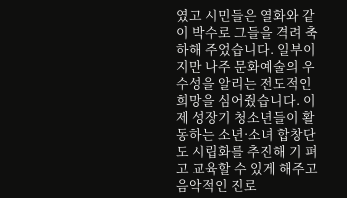였고 시민들은 열화와 같이 박수로 그들을 격려 축하해 주었습니다. 일부이지만 나주 문화예술의 우수성을 알리는 전도적인 희망을 심어줬습니다. 이제 성장기 청소년들이 활동하는 소년·소녀 합창단도 시립화를 추진해 기 펴고 교육할 수 있게 해주고 음악적인 진로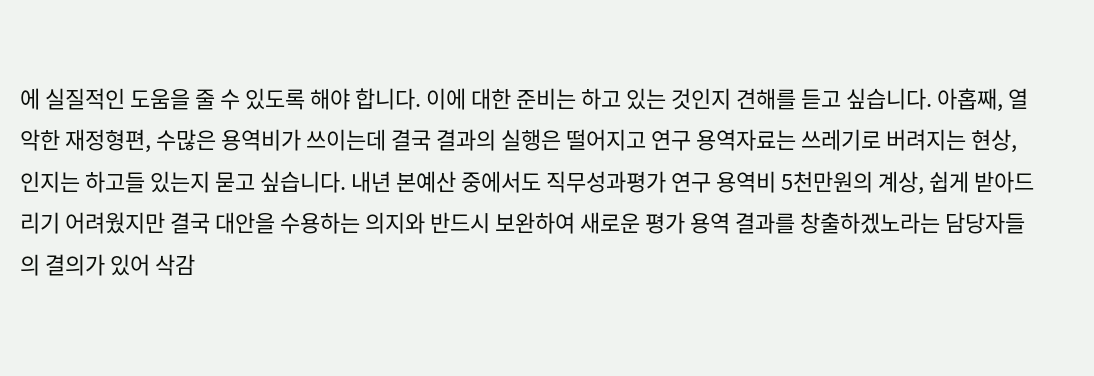에 실질적인 도움을 줄 수 있도록 해야 합니다. 이에 대한 준비는 하고 있는 것인지 견해를 듣고 싶습니다. 아홉째, 열악한 재정형편, 수많은 용역비가 쓰이는데 결국 결과의 실행은 떨어지고 연구 용역자료는 쓰레기로 버려지는 현상, 인지는 하고들 있는지 묻고 싶습니다. 내년 본예산 중에서도 직무성과평가 연구 용역비 5천만원의 계상, 쉽게 받아드리기 어려웠지만 결국 대안을 수용하는 의지와 반드시 보완하여 새로운 평가 용역 결과를 창출하겠노라는 담당자들의 결의가 있어 삭감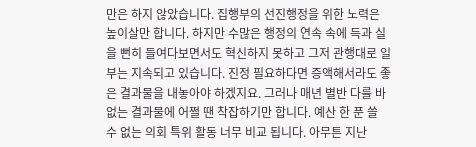만은 하지 않았습니다. 집행부의 선진행정을 위한 노력은 높이살만 합니다. 하지만 수많은 행정의 연속 속에 득과 실을 뻔히 들여다보면서도 혁신하지 못하고 그저 관행대로 일부는 지속되고 있습니다. 진정 필요하다면 증액해서라도 좋은 결과물을 내놓아야 하겠지요. 그러나 매년 별반 다를 바 없는 결과물에 어쩔 땐 착잡하기만 합니다. 예산 한 푼 쓸 수 없는 의회 특위 활동 너무 비교 됩니다. 아무튼 지난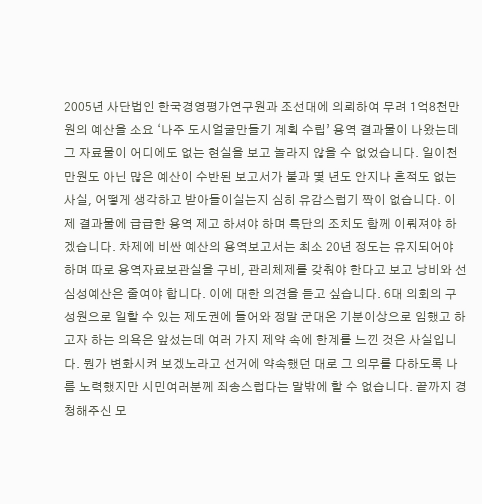2005년 사단법인 한국경영평가연구원과 조선대에 의뢰하여 무려 1억8천만원의 예산을 소요 ‘나주 도시얼굴만들기 계획 수립’ 용역 결과물이 나왔는데 그 자료물이 어디에도 없는 현실을 보고 놀라지 않을 수 없었습니다. 일이천만원도 아닌 많은 예산이 수반된 보고서가 불과 몇 년도 안지나 흔적도 없는 사실, 어떻게 생각하고 받아들이실는지 심히 유감스럽기 짝이 없습니다. 이제 결과물에 급급한 용역 제고 하셔야 하며 특단의 조치도 함께 이뤄져야 하겠습니다. 차제에 비싼 예산의 용역보고서는 최소 20년 정도는 유지되어야 하며 따로 용역자료보관실을 구비, 관리체제를 갖춰야 한다고 보고 낭비와 선심성예산은 줄여야 합니다. 이에 대한 의견을 듣고 싶습니다. 6대 의회의 구성원으로 일할 수 있는 제도권에 들어와 정말 군대온 기분이상으로 임했고 하고자 하는 의욕은 앞섰는데 여러 가지 제약 속에 한계를 느낀 것은 사실입니다. 뭔가 변화시켜 보겠노라고 선거에 약속했던 대로 그 의무를 다하도록 나름 노력했지만 시민여러분께 죄송스럽다는 말밖에 할 수 없습니다. 끝까지 경청해주신 모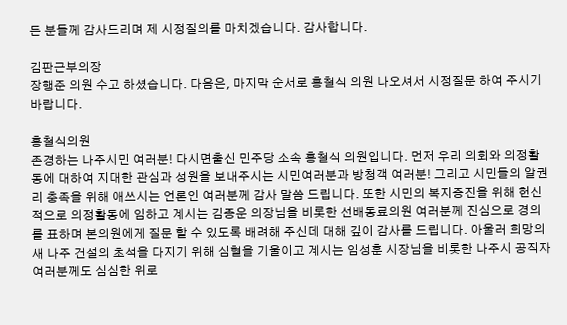든 분들께 감사드리며 제 시정질의를 마치겠습니다. 감사합니다.

김판근부의장
장행준 의원 수고 하셨습니다. 다음은, 마지막 순서로 홍철식 의원 나오셔서 시정질문 하여 주시기 바랍니다.

홍철식의원
존경하는 나주시민 여러분! 다시면출신 민주당 소속 홍철식 의원입니다. 먼저 우리 의회와 의정활동에 대하여 지대한 관심과 성원을 보내주시는 시민여러분과 방청객 여러분! 그리고 시민들의 알권리 충족을 위해 애쓰시는 언론인 여러분께 감사 말씀 드립니다. 또한 시민의 복지증진을 위해 헌신적으로 의정활동에 임하고 계시는 김종운 의장님을 비롯한 선배동료의원 여러분께 진심으로 경의를 표하며 본의원에게 질문 할 수 있도록 배려해 주신데 대해 깊이 감사를 드립니다. 아울러 희망의 새 나주 건설의 초석을 다지기 위해 심혈을 기울이고 계시는 임성훈 시장님을 비롯한 나주시 공직자 여러분께도 심심한 위로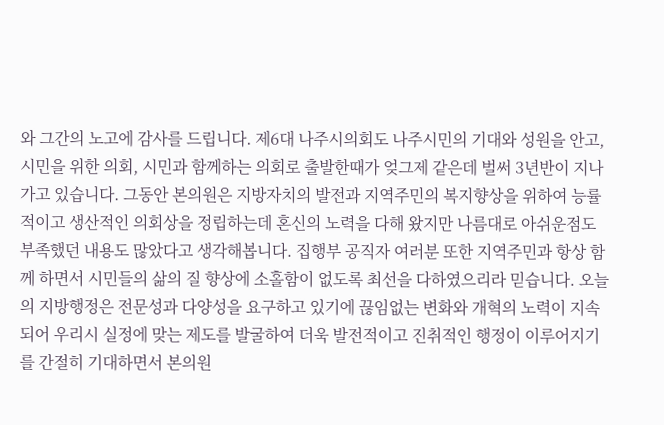와 그간의 노고에 감사를 드립니다. 제6대 나주시의회도 나주시민의 기대와 성원을 안고, 시민을 위한 의회, 시민과 함께하는 의회로 출발한때가 엊그제 같은데 벌써 3년반이 지나가고 있습니다. 그동안 본의원은 지방자치의 발전과 지역주민의 복지향상을 위하여 능률적이고 생산적인 의회상을 정립하는데 혼신의 노력을 다해 왔지만 나름대로 아쉬운점도 부족했던 내용도 많았다고 생각해봅니다. 집행부 공직자 여러분 또한 지역주민과 항상 함께 하면서 시민들의 삶의 질 향상에 소홀함이 없도록 최선을 다하였으리라 믿습니다. 오늘의 지방행정은 전문성과 다양성을 요구하고 있기에 끊임없는 변화와 개혁의 노력이 지속되어 우리시 실정에 맞는 제도를 발굴하여 더욱 발전적이고 진취적인 행정이 이루어지기를 간절히 기대하면서 본의원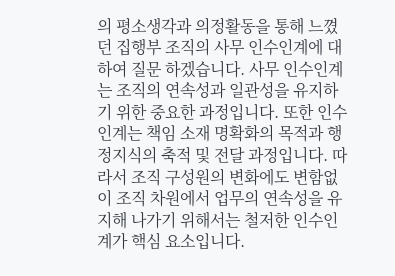의 평소생각과 의정활동을 통해 느꼈던 집행부 조직의 사무 인수인계에 대하여 질문 하겠습니다. 사무 인수인계는 조직의 연속성과 일관성을 유지하기 위한 중요한 과정입니다. 또한 인수인계는 책임 소재 명확화의 목적과 행정지식의 축적 및 전달 과정입니다. 따라서 조직 구성원의 변화에도 변함없이 조직 차원에서 업무의 연속성을 유지해 나가기 위해서는 철저한 인수인계가 핵심 요소입니다.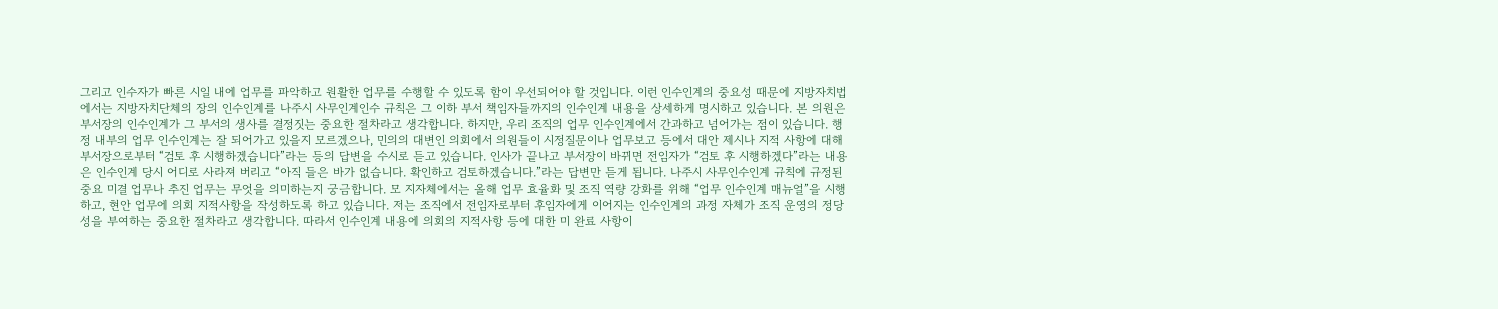그리고 인수자가 빠른 시일 내에 업무를 파악하고 원활한 업무를 수행할 수 있도록 함이 우선되어야 할 것입니다. 이런 인수인계의 중요성 때문에 지방자치법에서는 지방자치단체의 장의 인수인계를 나주시 사무인계인수 규칙은 그 이하 부서 책임자들까지의 인수인계 내용을 상세하게 명시하고 있습니다. 본 의원은 부서장의 인수인계가 그 부서의 생사를 결정짓는 중요한 절차라고 생각합니다. 하지만, 우리 조직의 업무 인수인계에서 간과하고 넘어가는 점이 있습니다. 행정 내부의 업무 인수인계는 잘 되어가고 있을지 모르겠으나, 민의의 대변인 의회에서 의원들이 시정질문이나 업무보고 등에서 대안 제시나 지적 사항에 대해 부서장으로부터 “검토 후 시행하겠습니다”라는 등의 답변을 수시로 듣고 있습니다. 인사가 끝나고 부서장이 바뀌면 전임자가 “검토 후 시행하겠다”라는 내용은 인수인계 당시 어디로 사라져 버리고 “아직 들은 바가 없습니다. 확인하고 검토하겠습니다.”라는 답변만 듣게 됩니다. 나주시 사무인수인계 규칙에 규정된 중요 미결 업무나 추진 업무는 무엇을 의미하는지 궁금합니다. 모 지자체에서는 올해 업무 효율화 및 조직 역량 강화를 위해 “업무 인수인계 매뉴얼”을 시행하고, 현안 업무에 의회 지적사항을 작성하도록 하고 있습니다. 저는 조직에서 전임자로부터 후임자에게 이어지는 인수인계의 과정 자체가 조직 운영의 정당성을 부여하는 중요한 절차라고 생각합니다. 따라서 인수인계 내용에 의회의 지적사항 등에 대한 미 완료 사항이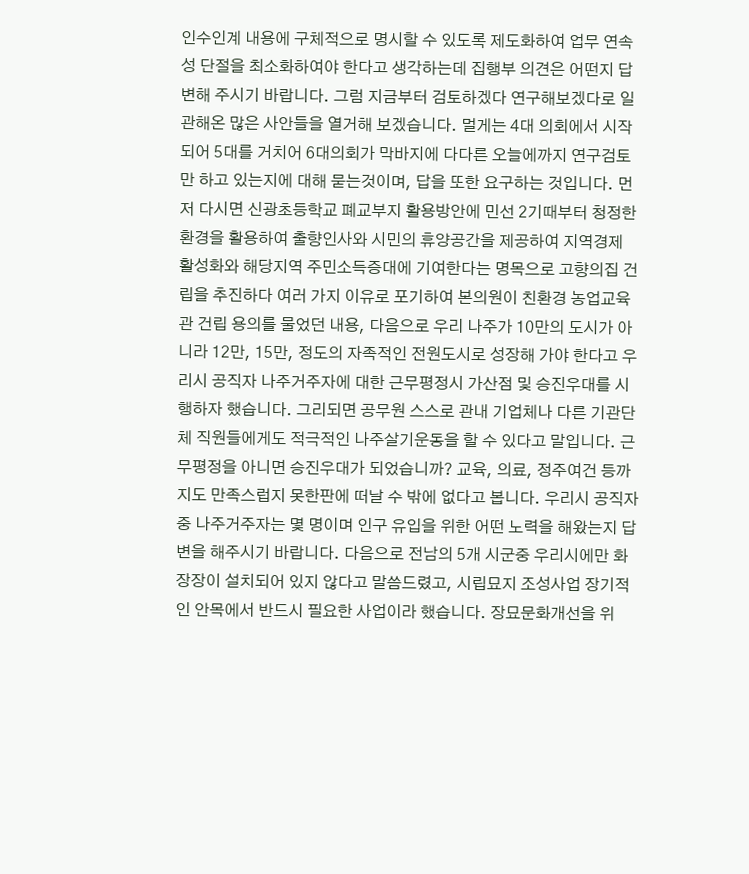인수인계 내용에 구체적으로 명시할 수 있도록 제도화하여 업무 연속성 단절을 최소화하여야 한다고 생각하는데 집행부 의견은 어떤지 답변해 주시기 바랍니다. 그럼 지금부터 검토하겠다 연구해보겠다로 일관해온 많은 사안들을 열거해 보겠습니다. 멀게는 4대 의회에서 시작되어 5대를 거치어 6대의회가 막바지에 다다른 오늘에까지 연구검토만 하고 있는지에 대해 묻는것이며, 답을 또한 요구하는 것입니다. 먼저 다시면 신광초등학교 폐교부지 활용방안에 민선 2기때부터 청정한 환경을 활용하여 출향인사와 시민의 휴양공간을 제공하여 지역경제 활성화와 해당지역 주민소득증대에 기여한다는 명목으로 고향의집 건립을 추진하다 여러 가지 이유로 포기하여 본의원이 친환경 농업교육관 건립 용의를 물었던 내용, 다음으로 우리 나주가 10만의 도시가 아니라 12만, 15만, 정도의 자족적인 전원도시로 성장해 가야 한다고 우리시 공직자 나주거주자에 대한 근무평정시 가산점 및 승진우대를 시행하자 했습니다. 그리되면 공무원 스스로 관내 기업체나 다른 기관단체 직원들에게도 적극적인 나주살기운동을 할 수 있다고 말입니다. 근무평정을 아니면 승진우대가 되었습니까? 교육, 의료, 정주여건 등까지도 만족스럽지 못한판에 떠날 수 밖에 없다고 봅니다. 우리시 공직자중 나주거주자는 몇 명이며 인구 유입을 위한 어떤 노력을 해왔는지 답변을 해주시기 바랍니다. 다음으로 전남의 5개 시군중 우리시에만 화장장이 설치되어 있지 않다고 말씀드렸고, 시립묘지 조성사업 장기적인 안목에서 반드시 필요한 사업이라 했습니다. 장묘문화개선을 위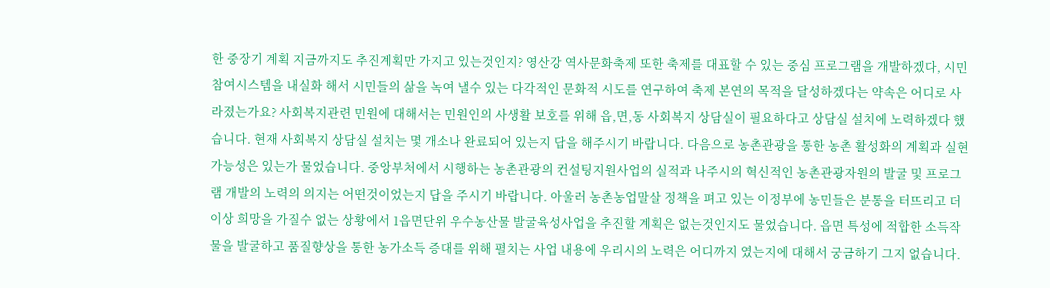한 중장기 계획 지금까지도 추진계획만 가지고 있는것인지? 영산강 역사문화축제 또한 축제를 대표할 수 있는 중심 프로그램을 개발하겠다, 시민참여시스템을 내실화 해서 시민들의 삶을 녹여 낼수 있는 다각적인 문화적 시도를 연구하여 축제 본연의 목적을 달성하겠다는 약속은 어디로 사라졌는가요? 사회복지관련 민원에 대해서는 민원인의 사생활 보호를 위해 읍,면,동 사회복지 상담실이 필요하다고 상담실 설치에 노력하겠다 했습니다. 현재 사회복지 상담실 설치는 몇 개소나 완료되어 있는지 답을 해주시기 바랍니다. 다음으로 농촌관광을 통한 농촌 활성화의 계획과 실현가능성은 있는가 물었습니다. 중앙부처에서 시행하는 농촌관광의 컨설팅지원사업의 실적과 나주시의 혁신적인 농촌관광자원의 발굴 및 프로그램 개발의 노력의 의지는 어떤것이었는지 답을 주시기 바랍니다. 아울러 농촌농업말살 정책을 펴고 있는 이정부에 농민들은 분통을 터뜨리고 더 이상 희망을 가질수 없는 상황에서 1읍면단위 우수농산물 발굴육성사업을 추진할 계획은 없는것인지도 물었습니다. 읍면 특성에 적합한 소득작물을 발굴하고 품질향상을 통한 농가소득 증대를 위해 펼치는 사업 내용에 우리시의 노력은 어디까지 였는지에 대해서 궁금하기 그지 없습니다.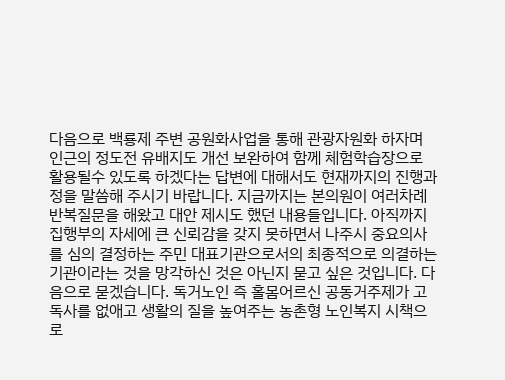다음으로 백룡제 주변 공원화사업을 통해 관광자원화 하자며 인근의 정도전 유배지도 개선 보완하여 함께 체험학습장으로 활용될수 있도록 하겠다는 답변에 대해서도 현재까지의 진행과정을 말씀해 주시기 바랍니다. 지금까지는 본의원이 여러차례 반복질문을 해왔고 대안 제시도 했던 내용들입니다. 아직까지 집행부의 자세에 큰 신뢰감을 갖지 못하면서 나주시 중요의사를 심의 결정하는 주민 대표기관으로서의 최종적으로 의결하는 기관이라는 것을 망각하신 것은 아닌지 묻고 싶은 것입니다. 다음으로 묻겠습니다. 독거노인 즉 홀몸어르신 공동거주제가 고독사를 없애고 생활의 질을 높여주는 농촌형 노인복지 시책으로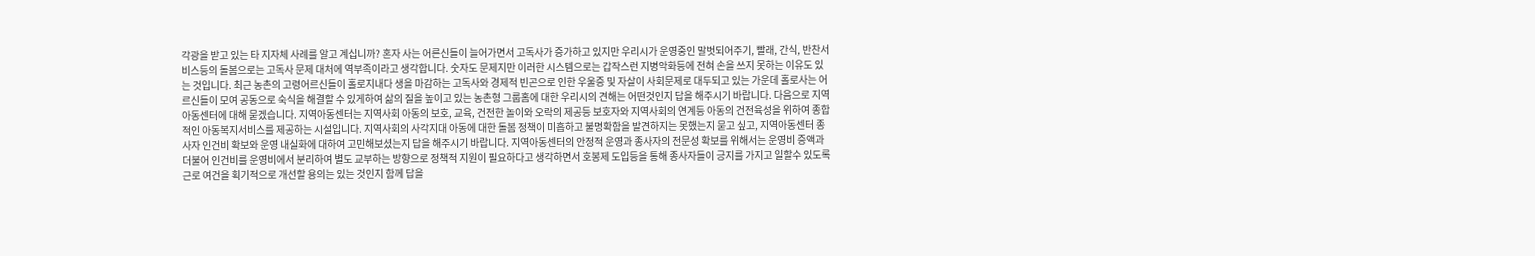각광을 받고 있는 타 지자체 사례를 알고 계십니까? 혼자 사는 어른신들이 늘어가면서 고독사가 증가하고 있지만 우리시가 운영중인 말벗되어주기, 빨래, 간식, 반찬서비스등의 돌봄으로는 고독사 문제 대처에 역부족이라고 생각합니다. 숫자도 문제지만 이러한 시스템으로는 갑작스런 지병악화등에 전혀 손을 쓰지 못하는 이유도 있는 것입니다. 최근 농촌의 고령어르신들이 홀로지내다 생을 마감하는 고독사와 경제적 빈곤으로 인한 우울증 및 자살이 사회문제로 대두되고 있는 가운데 홀로사는 어르신들이 모여 공동으로 숙식을 해결할 수 있게하여 삶의 질을 높이고 있는 농촌형 그룹홈에 대한 우리시의 견해는 어떤것인지 답을 해주시기 바랍니다. 다음으로 지역아동센터에 대해 묻겠습니다. 지역아동센터는 지역사회 아동의 보호, 교육, 건전한 놀이와 오락의 제공등 보호자와 지역사회의 연계등 아동의 건전육성을 위하여 종합적인 아동복지서비스를 제공하는 시설입니다. 지역사회의 사각지대 아동에 대한 돌봄 정책이 미흡하고 불명확함을 발견하지는 못했는지 묻고 싶고, 지역아동센터 종사자 인건비 확보와 운영 내실화에 대하여 고민해보셨는지 답을 해주시기 바랍니다. 지역아동센터의 안정적 운영과 종사자의 전문성 확보를 위해서는 운영비 증액과 더불어 인건비를 운영비에서 분리하여 별도 교부하는 방향으로 정책적 지원이 필요하다고 생각하면서 호봉제 도입등을 통해 종사자들이 긍지를 가지고 일할수 있도록 근로 여건을 획기적으로 개선할 용의는 있는 것인지 함께 답을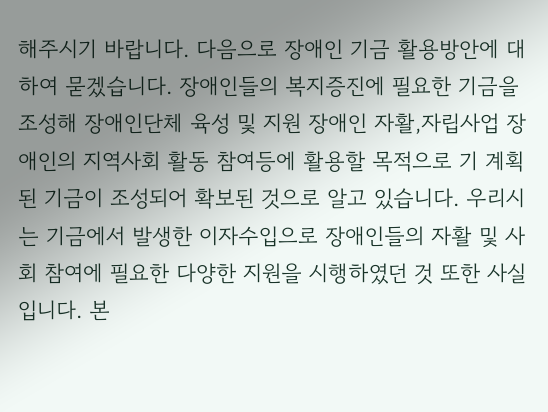해주시기 바랍니다. 다음으로 장애인 기금 활용방안에 대하여 묻겠습니다. 장애인들의 복지증진에 필요한 기금을 조성해 장애인단체 육성 및 지원 장애인 자활,자립사업 장애인의 지역사회 활동 참여등에 활용할 목적으로 기 계획된 기금이 조성되어 확보된 것으로 알고 있습니다. 우리시는 기금에서 발생한 이자수입으로 장애인들의 자활 및 사회 참여에 필요한 다양한 지원을 시행하였던 것 또한 사실입니다. 본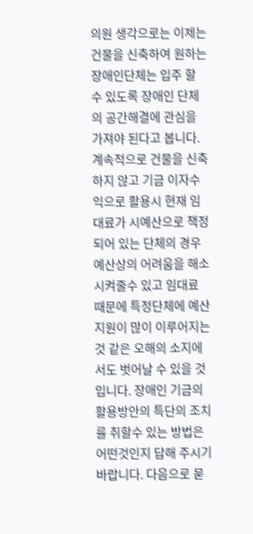의원 생각으로는 이제는 건물을 신축하여 원하는 장애인단체는 입주 할 수 있도록 장애인 단체의 공간해결에 관심을 가져야 된다고 봅니다. 계속적으로 건물을 신축하지 않고 기금 이자수익으로 활용시 현재 임대료가 시예산으로 책정되어 있는 단체의 경우 예산상의 어려움을 해소 시켜줄수 있고 임대료 때문에 특정단체에 예산 지원이 많이 이루어지는 것 같은 오해의 소지에서도 벗어날 수 있을 것입니다. 장애인 기금의 활용방안의 특단의 조치를 취할수 있는 방법은 어떤것인지 답해 주시기 바랍니다. 다음으로 묻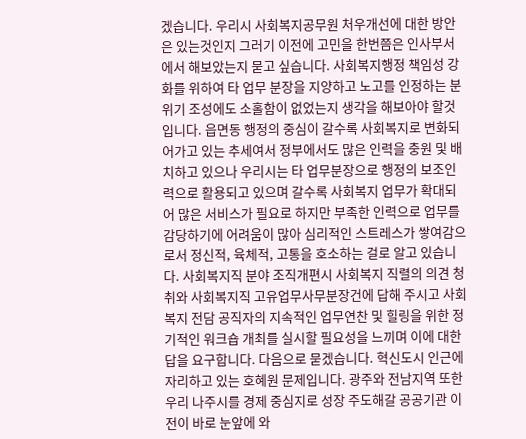겠습니다. 우리시 사회복지공무원 처우개선에 대한 방안은 있는것인지 그러기 이전에 고민을 한번쯤은 인사부서에서 해보았는지 묻고 싶습니다. 사회복지행정 책임성 강화를 위하여 타 업무 분장을 지양하고 노고를 인정하는 분위기 조성에도 소홀함이 없었는지 생각을 해보아야 할것입니다. 읍면동 행정의 중심이 갈수록 사회복지로 변화되어가고 있는 추세여서 정부에서도 많은 인력을 충원 및 배치하고 있으나 우리시는 타 업무분장으로 행정의 보조인력으로 활용되고 있으며 갈수록 사회복지 업무가 확대되어 많은 서비스가 필요로 하지만 부족한 인력으로 업무를 감당하기에 어려움이 많아 심리적인 스트레스가 쌓여감으로서 정신적, 육체적, 고통을 호소하는 걸로 알고 있습니다. 사회복지직 분야 조직개편시 사회복지 직렬의 의견 청취와 사회복지직 고유업무사무분장건에 답해 주시고 사회복지 전담 공직자의 지속적인 업무연찬 및 힐링을 위한 정기적인 워크숍 개최를 실시할 필요성을 느끼며 이에 대한 답을 요구합니다. 다음으로 묻겠습니다. 혁신도시 인근에 자리하고 있는 호혜원 문제입니다. 광주와 전남지역 또한 우리 나주시를 경제 중심지로 성장 주도해갈 공공기관 이전이 바로 눈앞에 와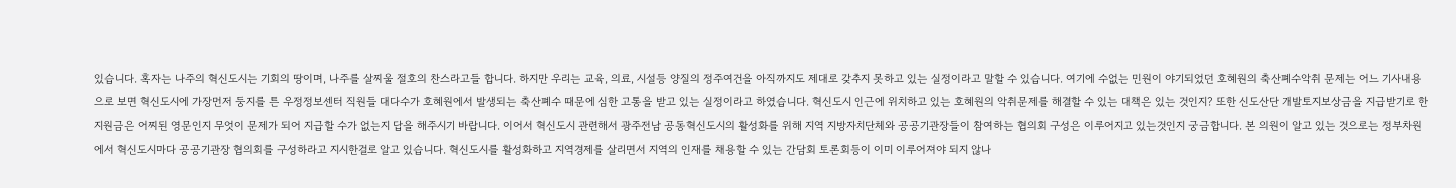있습니다. 혹자는 나주의 혁신도시는 기회의 땅이며, 나주를 살찌울 절호의 찬스라고들 합니다. 하지만 우리는 교육, 의료, 시설등 양질의 정주여건을 아직까지도 제대로 갖추지 못하고 있는 실정이라고 말할 수 있습니다. 여기에 수없는 민원이 야기되었던 호혜원의 축산폐수악취 문제는 어느 기사내용으로 보면 혁신도시에 가장먼저 둥지를 튼 우정정보센터 직원들 대다수가 호혜원에서 발생되는 축산폐수 때문에 심한 고통을 받고 있는 실정이라고 하였습니다. 혁신도시 인근에 위치하고 있는 호혜원의 악취문제를 해결할 수 있는 대책은 있는 것인지? 또한 신도산단 개발토지보상금을 지급받기로 한 지원금은 어찌된 영문인지 무엇이 문제가 되어 지급할 수가 없는지 답을 해주시기 바랍니다. 이어서 혁신도시 관련해서 광주전남 공동혁신도시의 활성화를 위해 지역 지방자치단체와 공공기관장들이 참여하는 협의회 구성은 이루어지고 있는것인지 궁금합니다. 본 의원이 알고 있는 것으로는 정부차원에서 혁신도시마다 공공기관장 협의회를 구성하라고 지시한걸로 알고 있습니다. 혁신도시를 활성화하고 지역경제를 살리면서 지역의 인재를 채용할 수 있는 간담회 토론회등이 이미 이루어져야 되지 않나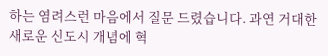하는 염려스런 마음에서 질문 드렸습니다. 과연 거대한 새로운 신도시 개념에 혁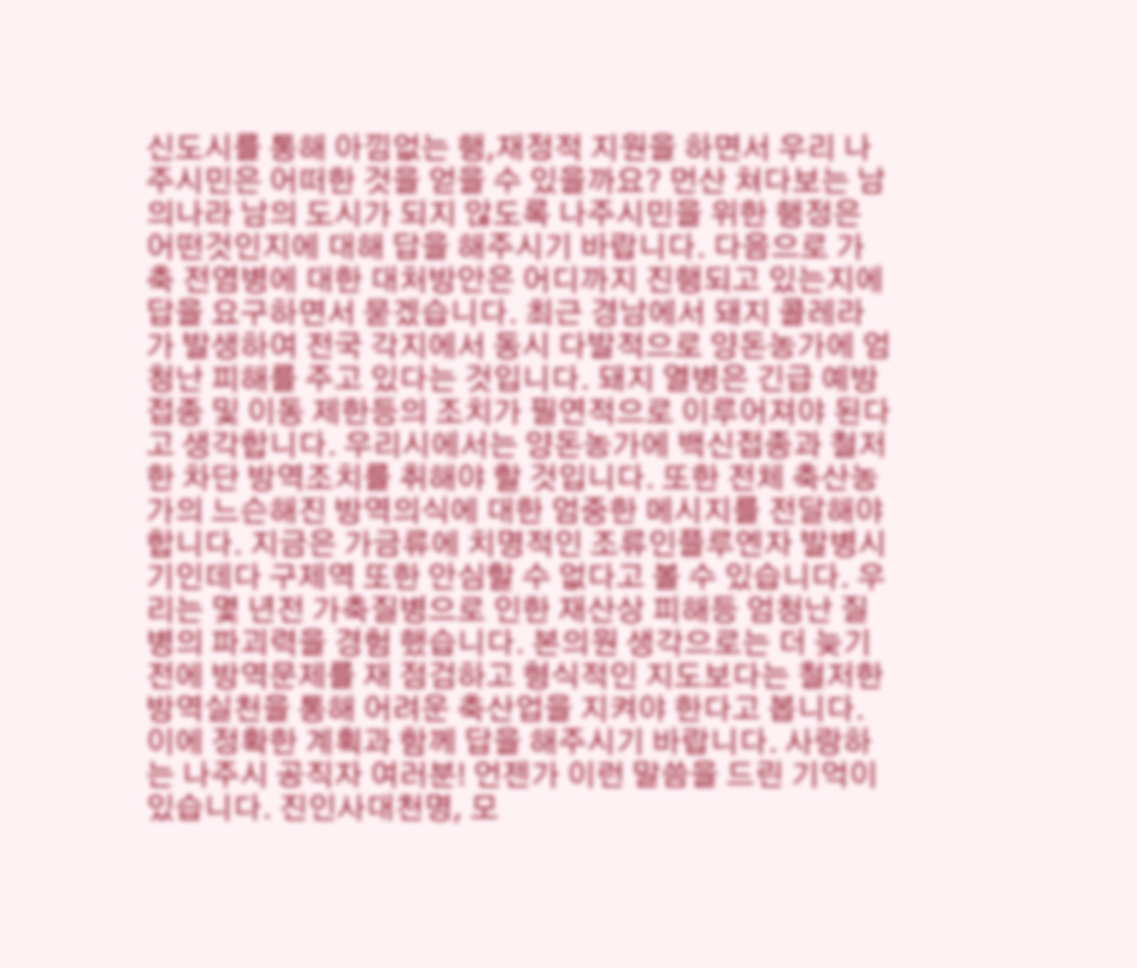신도시를 통해 아낌없는 행,재정적 지원을 하면서 우리 나주시민은 어떠한 것을 얻을 수 있을까요? 먼산 쳐다보는 남의나라 남의 도시가 되지 않도록 나주시민을 위한 행정은 어떤것인지에 대해 답을 해주시기 바랍니다. 다음으로 가축 전염병에 대한 대처방안은 어디까지 진행되고 있는지에 답을 요구하면서 묻겠습니다. 최근 경남에서 돼지 콜레라가 발생하여 전국 각지에서 동시 다발적으로 양돈농가에 엄청난 피해를 주고 있다는 것입니다. 돼지 열병은 긴급 예방접종 및 이동 제한등의 조치가 필연적으로 이루어져야 된다고 생각합니다. 우리시에서는 양돈농가에 백신접종과 철저한 차단 방역조치를 취해야 할 것입니다. 또한 전체 축산농가의 느슨해진 방역의식에 대한 엄중한 메시지를 전달해야 합니다. 지금은 가금류에 치명적인 조류인플루엔자 발병시기인데다 구제역 또한 안심할 수 없다고 볼 수 있습니다. 우리는 몇 년전 가축질병으로 인한 재산상 피해등 엄청난 질병의 파괴력을 경험 했습니다. 본의원 생각으로는 더 늦기 전에 방역문제를 재 점검하고 형식적인 지도보다는 철저한 방역실천을 통해 어려운 축산업을 지켜야 한다고 봅니다. 이에 정확한 계획과 함께 답을 해주시기 바랍니다. 사랑하는 나주시 공직자 여러분! 언젠가 이런 말씀을 드린 기억이 있습니다. 진인사대천명, 모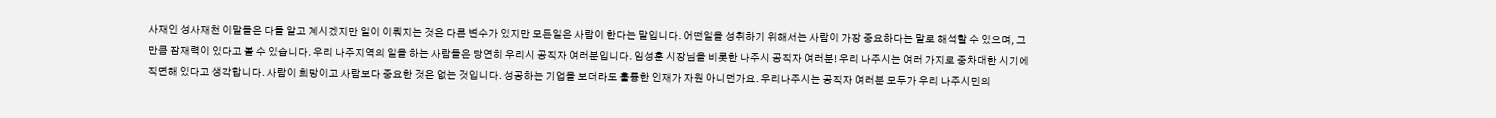사재인 성사재천 이말들은 다들 알고 계시겠지만 일이 이뤄지는 것은 다른 변수가 있지만 모든일은 사람이 한다는 말입니다. 어떤일을 성취하기 위해서는 사람이 가장 중요하다는 말로 해석할 수 있으며, 그만큼 잠재력이 있다고 볼 수 있습니다. 우리 나주지역의 일을 하는 사람들은 당연히 우리시 공직자 여러분입니다. 임성훈 시장님을 비롯한 나주시 공직자 여러분! 우리 나주시는 여러 가지로 중차대한 시기에 직면해 있다고 생각합니다. 사람이 희망이고 사람보다 중요한 것은 없는 것입니다. 성공하는 기업을 보더라도 훌륭한 인재가 자원 아니던가요. 우리나주시는 공직자 여러분 모두가 우리 나주시민의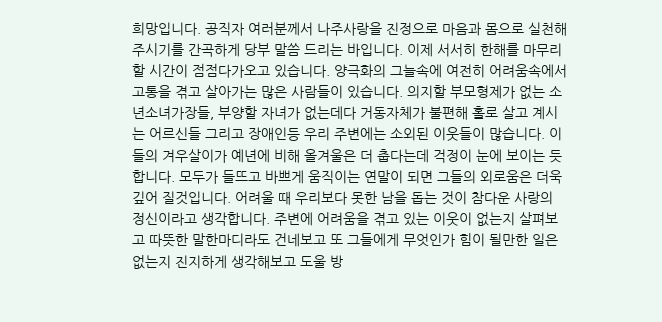희망입니다. 공직자 여러분께서 나주사랑을 진정으로 마음과 몸으로 실천해주시기를 간곡하게 당부 말씀 드리는 바입니다. 이제 서서히 한해를 마무리할 시간이 점점다가오고 있습니다. 양극화의 그늘속에 여전히 어려움속에서 고통을 겪고 살아가는 많은 사람들이 있습니다. 의지할 부모형제가 없는 소년소녀가장들, 부양할 자녀가 없는데다 거동자체가 불편해 홀로 살고 계시는 어르신들 그리고 장애인등 우리 주변에는 소외된 이웃들이 많습니다. 이들의 겨우살이가 예년에 비해 올겨울은 더 춥다는데 걱정이 눈에 보이는 듯 합니다. 모두가 들뜨고 바쁘게 움직이는 연말이 되면 그들의 외로움은 더욱 깊어 질것입니다. 어려울 때 우리보다 못한 남을 돕는 것이 참다운 사랑의 정신이라고 생각합니다. 주변에 어려움을 겪고 있는 이웃이 없는지 살펴보고 따뜻한 말한마디라도 건네보고 또 그들에게 무엇인가 힘이 될만한 일은 없는지 진지하게 생각해보고 도울 방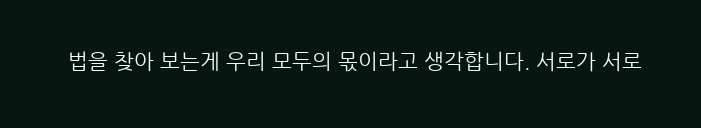법을 찾아 보는게 우리 모두의 몫이라고 생각합니다. 서로가 서로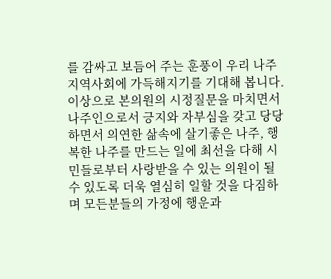를 감싸고 보듬어 주는 훈풍이 우리 나주 지역사회에 가득해지기를 기대해 봅니다. 이상으로 본의원의 시정질문을 마치면서 나주인으로서 긍지와 자부심을 갖고 당당하면서 의연한 삶속에 살기좋은 나주, 행복한 나주를 만드는 일에 최선을 다해 시민들로부터 사랑받을 수 있는 의원이 될 수 있도록 더욱 열심히 일할 것을 다짐하며 모든분들의 가정에 행운과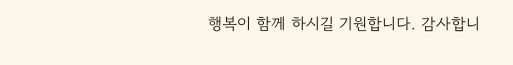행복이 함께 하시길 기원합니다. 감사합니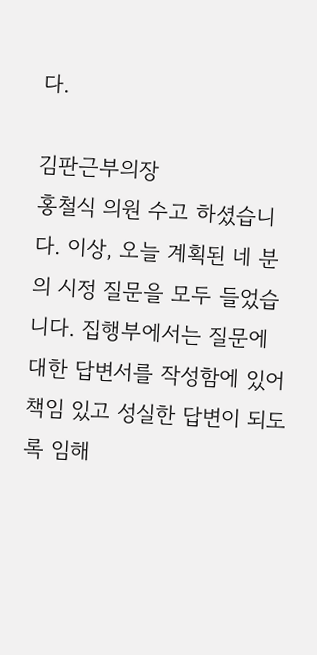다.

김판근부의장
홍철식 의원 수고 하셨습니다. 이상, 오늘 계획된 네 분의 시정 질문을 모두 들었습니다. 집행부에서는 질문에 대한 답변서를 작성함에 있어 책임 있고 성실한 답변이 되도록 임해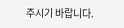주시기 바랍니다.